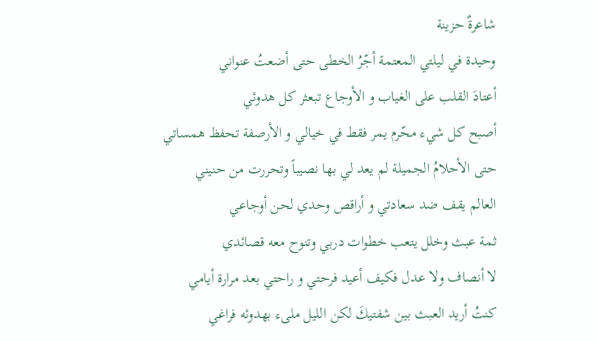شاعرةٌ حزينة
وحيدة في ليلتي المعتمة أجّرُ الخطى حتى أضعتُ عنواني
أعتادَ القلب على الغياب و الأوجاع تبعثر كل هدوئي
أصبح كل شيء محّرم يمر فقط في خيالي و الأرصفة تحفظ همساتي
حتى الأحلامُ الجميلة لم يعد لي بها نصيباً وتحررت من حنيني
العالم يقف ضد سعادتي و أراقص وحدي لحن أوجاعي
ثمة عبث وخلل يتعب خطوات دربي وتنوح معه قصائدي
لا أنصاف ولا عدل فكيف أعيد فرحتي و راحتي بعد مرارة أيامي
كنتُ أريد العبث بين شفتيكَ لكن الليل ملىء بهدوئه فراغي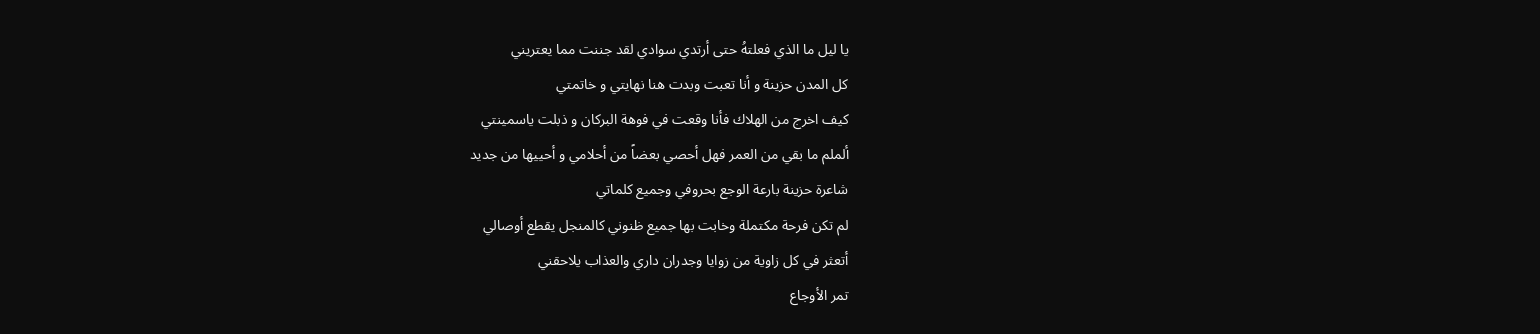يا ليل ما الذي فعلتهُ حتى أرتدي سوادي لقد جننت مما يعتريني
كل المدن حزينة و أنا تعبت وبدت هنا نهايتي و خاتمتي
كيف اخرج من الهلاك فأنا وقعت في فوهة البركان و ذبلت ياسمينتي
ألملم ما بقي من العمر فهل أحصي بعضاً من أحلامي و أحييها من جديد
شاعرة حزينة بارعة الوجع بحروفي وجميع كلماتي
لم تكن فرحة مكتملة وخابت بها جميع ظنوني كالمنجل يقطع أوصالي
أتعثر في كل زاوية من زوايا وجدران داري والعذاب يلاحقني
تمر الأوجاع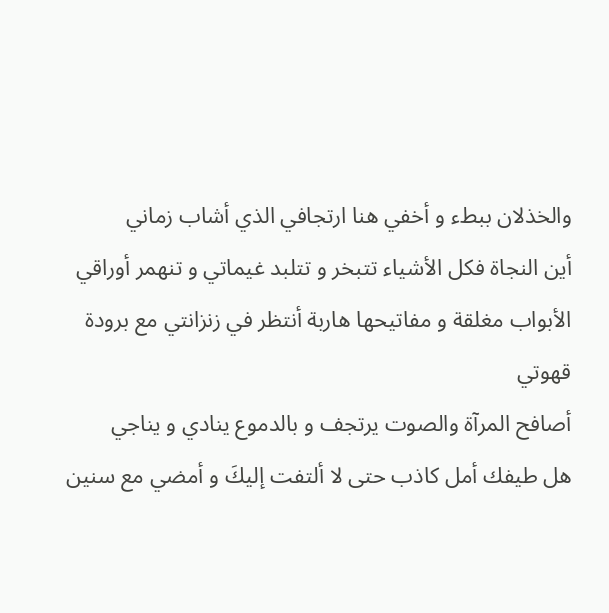والخذلان ببطء و أخفي هنا ارتجافي الذي أشاب زماني
أين النجاة فكل الأشياء تتبخر و تتلبد غيماتي و تنهمر أوراقي
الأبواب مغلقة و مفاتيحها هاربة أنتظر في زنزانتي مع برودة قهوتي
أصافح المرآة والصوت يرتجف و بالدموع ينادي و يناجي
هل طيفك أمل كاذب حتى لا ألتفت إليكَ و أمضي مع سنين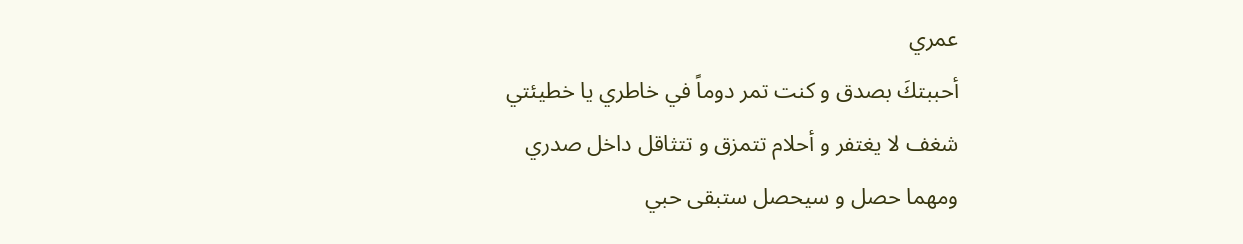عمري
أحببتكَ بصدق و كنت تمر دوماً في خاطري يا خطيئتي
شغف لا يغتفر و أحلام تتمزق و تتثاقل داخل صدري
ومهما حصل و سيحصل ستبقى حبي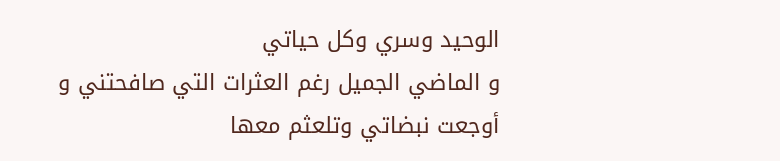الوحيد وسري وكل حياتي
و الماضي الجميل رغم العثرات التي صافحتني و أوجعت نبضاتي وتلعثم معها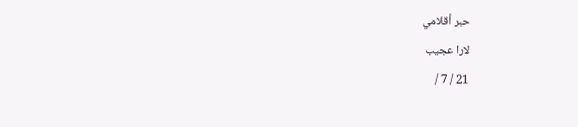حبر أقلامي
لارا عجيب
21 / 7 /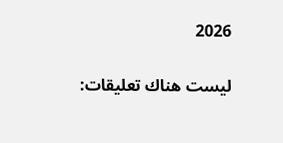2026

ليست هناك تعليقات: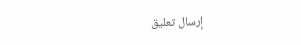إرسال تعليق